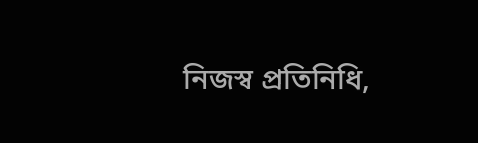নিজস্ব প্রতিনিধি,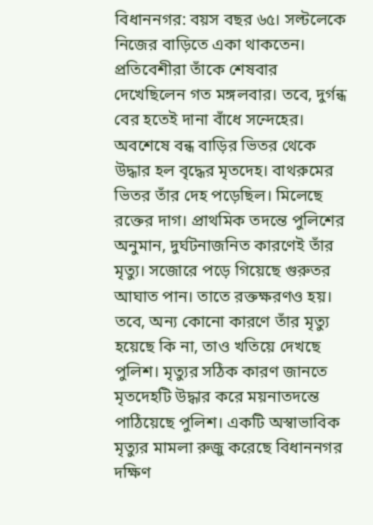বিধাননগর: বয়স বছর ৬৫। সল্টলেকে নিজের বাড়িতে একা থাকতেন। প্রতিবেশীরা তাঁকে শেষবার দেখেছিলেন গত মঙ্গলবার। তবে, দুর্গন্ধ বের হতেই দানা বাঁধে সন্দেহের। অবশেষে বন্ধ বাড়ির ভিতর থেকে উদ্ধার হল বৃদ্ধের মৃতদেহ। বাথরুমের ভিতর তাঁর দেহ পড়েছিল। মিলেছে রক্তের দাগ। প্রাথমিক তদন্তে পুলিশের অনুমান, দুর্ঘটনাজনিত কারণেই তাঁর মৃত্যু। সজোরে পড়ে গিয়েছে গুরুতর আঘাত পান। তাতে রক্তক্ষরণও হয়। তবে, অন্য কোনো কারণে তাঁর মৃত্যু হয়েছে কি না, তাও খতিয়ে দেখছে পুলিশ। মৃত্যুর সঠিক কারণ জানতে মৃতদেহটি উদ্ধার করে ময়নাতদন্তে পাঠিয়েছে পুলিশ। একটি অস্বাভাবিক মৃত্যুর মামলা রুজু করেছে বিধাননগর দক্ষিণ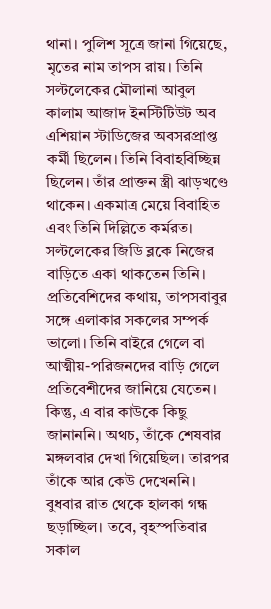থানা। পুলিশ সূত্রে জানা গিয়েছে, মৃতের নাম তাপস রায়। তিনি সল্টলেকের মৌলানা আবুল কালাম আজাদ ইনস্টিটিউট অব এশিয়ান স্টাডিজের অবসরপ্রাপ্ত কর্মী ছিলেন। তিনি বিবাহবিচ্ছিন্ন ছিলেন। তাঁর প্রাক্তন স্ত্রী ঝাড়খণ্ডে থাকেন। একমাত্র মেয়ে বিবাহিত এবং তিনি দিল্লিতে কর্মরত। সল্টলেকের জিডি ব্লকে নিজের বাড়িতে একা থাকতেন তিনি। প্রতিবেশিদের কথায়, তাপসবাবুর সঙ্গে এলাকার সকলের সম্পর্ক ভালো। তিনি বাইরে গেলে বা আত্মীয়-পরিজনদের বাড়ি গেলে প্রতিবেশীদের জানিয়ে যেতেন। কিন্তু, এ বার কাউকে কিছু জানাননি। অথচ, তাঁকে শেষবার মঙ্গলবার দেখা গিয়েছিল। তারপর তাঁকে আর কেউ দেখেননি। বুধবার রাত থেকে হালকা গন্ধ ছড়াচ্ছিল। তবে, বৃহস্পতিবার সকাল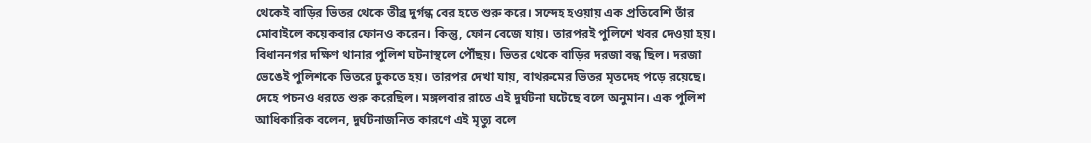থেকেই বাড়ির ভিতর থেকে তীব্র দুর্গন্ধ বের হতে শুরু করে। সন্দেহ হওয়ায় এক প্রতিবেশি তাঁর মোবাইলে কয়েকবার ফোনও করেন। কিন্তু, ফোন বেজে যায়। তারপরই পুলিশে খবর দেওয়া হয়। বিধাননগর দক্ষিণ থানার পুলিশ ঘটনাস্থলে পৌঁছয়। ভিতর থেকে বাড়ির দরজা বন্ধ ছিল। দরজা ভেঙেই পুলিশকে ভিতরে ঢুকতে হয়। তারপর দেখা যায়, বাথরুমের ভিতর মৃতদেহ পড়ে রয়েছে। দেহে পচনও ধরতে শুরু করেছিল। মঙ্গলবার রাতে এই দুর্ঘটনা ঘটেছে বলে অনুমান। এক পুলিশ আধিকারিক বলেন, দুর্ঘটনাজনিত কারণে এই মৃত্যু বলে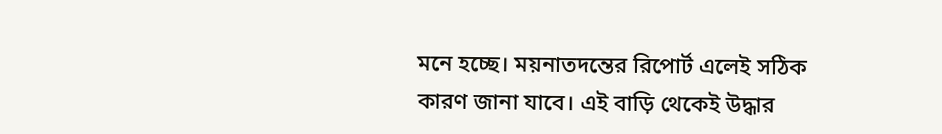মনে হচ্ছে। ময়নাতদন্তের রিপোর্ট এলেই সঠিক কারণ জানা যাবে। এই বাড়ি থেকেই উদ্ধার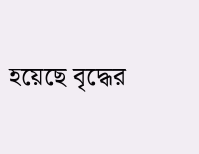হয়েছে বৃদ্ধের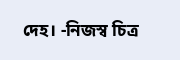দেহ। -নিজস্ব চিত্র